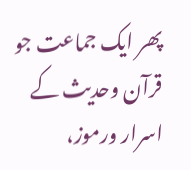پھر ایک جماعت جو قرآن وحدیث کے اسرار ورموز،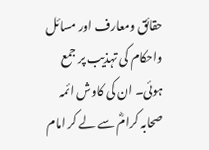حقائق ومعارف اور مسائل واحکام کی تہذیب پر جمع ہوئی۔ ان کی کاوش ائمہ صحابہ کرامؓ سے لے کر امام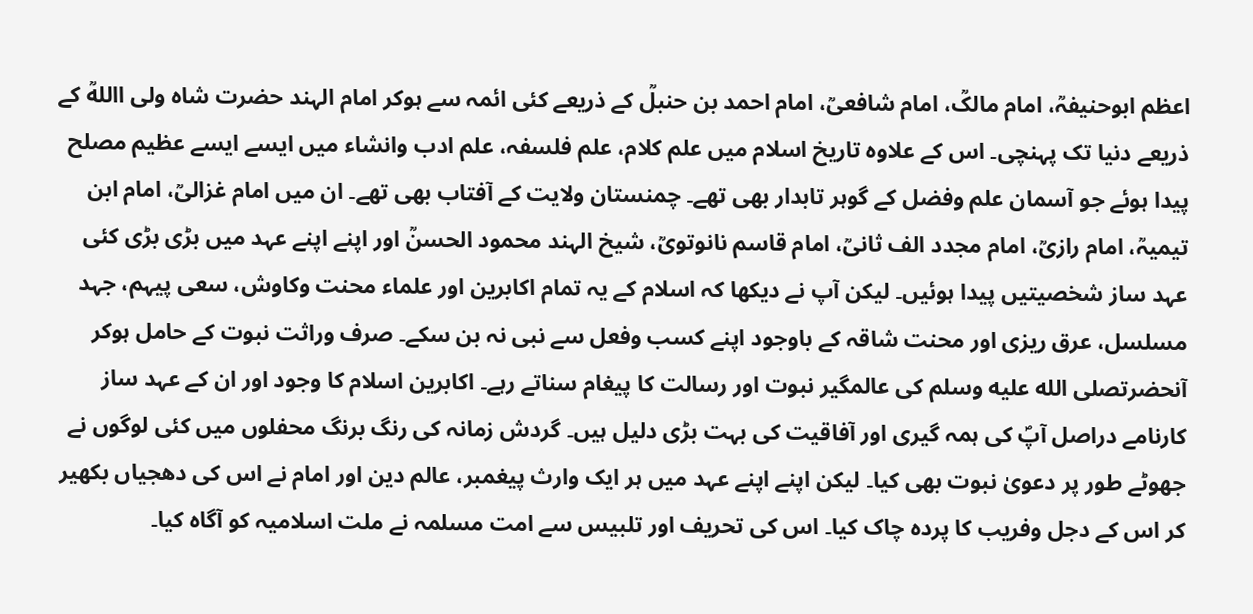اعظم ابوحنیفہؒ، امام مالکؒ، امام شافعیؒ، امام احمد بن حنبلؒ کے ذریعے کئی ائمہ سے ہوکر امام الہند حضرت شاہ ولی االلهؒ کے ذریعے دنیا تک پہنچی۔ اس کے علاوہ تاریخ اسلام میں علم کلام، علم فلسفہ، علم ادب وانشاء میں ایسے ایسے عظیم مصلح پیدا ہوئے جو آسمان علم وفضل کے گوہر تابدار بھی تھے۔ چمنستان ولایت کے آفتاب بھی تھے۔ ان میں امام غزالیؒ، امام ابن تیمیہؒ، امام رازیؒ، امام مجدد الف ثانیؒ، امام قاسم نانوتویؒ، شیخ الہند محمود الحسنؒ اور اپنے اپنے عہد میں بڑی بڑی کئی عہد ساز شخصیتیں پیدا ہوئیں۔ لیکن آپ نے دیکھا کہ اسلام کے یہ تمام اکابرین اور علماء محنت وکاوش، سعی پیہم، جہد مسلسل، عرق ریزی اور محنت شاقہ کے باوجود اپنے کسب وفعل سے نبی نہ بن سکے۔ صرف وراثت نبوت کے حامل ہوکر آنحضرتصلى الله عليه وسلم کی عالمگیر نبوت اور رسالت کا پیغام سناتے رہے۔ اکابرین اسلام کا وجود اور ان کے عہد ساز کارنامے دراصل آپؐ کی ہمہ گیری اور آفاقیت کی بہت بڑی دلیل ہیں۔ گردش زمانہ کی رنگ برنگ محفلوں میں کئی لوگوں نے جھوٹے طور پر دعویٰ نبوت بھی کیا۔ لیکن اپنے اپنے عہد میں ہر ایک وارث پیغمبر، عالم دین اور امام نے اس کی دھجیاں بکھیر کر اس کے دجل وفریب کا پردہ چاک کیا۔ اس کی تحریف اور تلبیس سے امت مسلمہ نے ملت اسلامیہ کو آگاہ کیا۔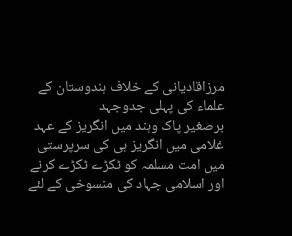مرزاقادیانی کے خلاف ہندوستان کے علماء کی پہلی جدوجہد
برصغیر پاک وہند میں انگریز کے عہد غلامی میں انگریز ہی کی سرپرستی میں امت مسلمہ کو ٹکڑے ٹکڑے کرنے اور اسلامی جہاد کی منسوخی کے لئے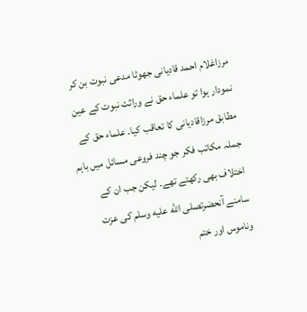مرزاغلام احمد قادیانی جھوٹا مدعی نبوت بن کر نمودار ہوا تو علماء حق نے وراثت نبوت کے عین مطابق مرزاقادیانی کا تعاقب کیا۔ علماء حق کے جملہ مکاتب فکر جو چند فروعی مسائل میں باہم اختلاف بھی رکھتے تھے۔ لیکن جب ان کے سامنے آنحضرتصلى الله عليه وسلم کی عزت وناموس اور ختم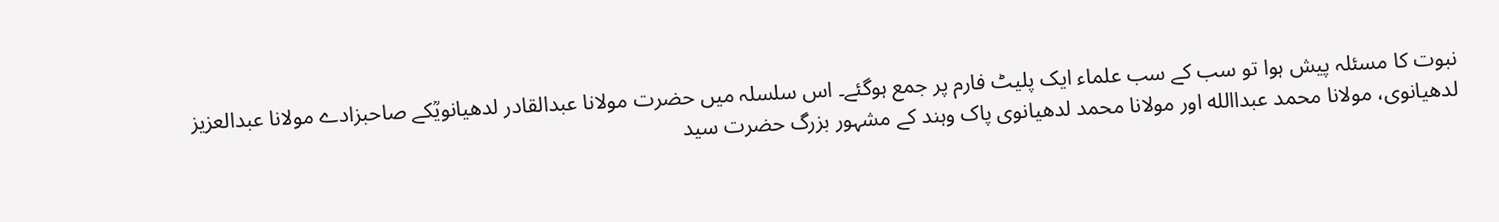نبوت کا مسئلہ پیش ہوا تو سب کے سب علماء ایک پلیٹ فارم پر جمع ہوگئے۔ اس سلسلہ میں حضرت مولانا عبدالقادر لدھیانویؒکے صاحبزادے مولانا عبدالعزیز لدھیانوی، مولانا محمد عبداالله اور مولانا محمد لدھیانوی پاک وہند کے مشہور بزرگ حضرت سید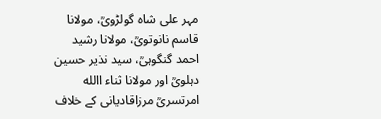مہر علی شاہ گولڑویؒ، مولانا قاسم نانوتویؒ، مولانا رشید احمد گنگوہیؒ، سید نذیر حسین دہلویؒ اور مولانا ثناء االله امرتسریؒ مرزاقادیانی کے خلاف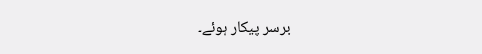برسر پیکار ہوئے۔